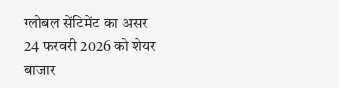ग्लोबल सेंटिमेंट का असर
24 फरवरी 2026 को शेयर बाजार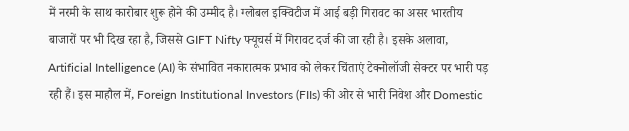में नरमी के साथ कारोबार शुरू होने की उम्मीद है। ग्लोबल इक्विटीज में आई बड़ी गिरावट का असर भारतीय बाजारों पर भी दिख रहा है, जिससे GIFT Nifty फ्यूचर्स में गिरावट दर्ज की जा रही है। इसके अलावा, Artificial Intelligence (AI) के संभावित नकारात्मक प्रभाव को लेकर चिंताएं टेक्नोलॉजी सेक्टर पर भारी पड़ रही हैं। इस माहौल में, Foreign Institutional Investors (FIIs) की ओर से भारी निवेश और Domestic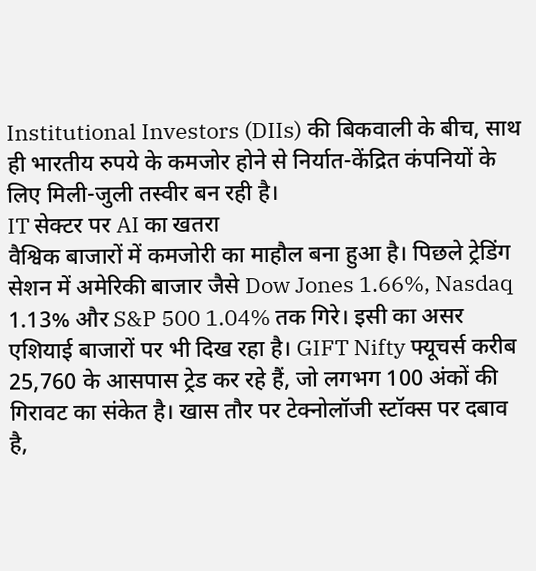Institutional Investors (DIIs) की बिकवाली के बीच, साथ ही भारतीय रुपये के कमजोर होने से निर्यात-केंद्रित कंपनियों के लिए मिली-जुली तस्वीर बन रही है।
IT सेक्टर पर AI का खतरा
वैश्विक बाजारों में कमजोरी का माहौल बना हुआ है। पिछले ट्रेडिंग सेशन में अमेरिकी बाजार जैसे Dow Jones 1.66%, Nasdaq 1.13% और S&P 500 1.04% तक गिरे। इसी का असर एशियाई बाजारों पर भी दिख रहा है। GIFT Nifty फ्यूचर्स करीब 25,760 के आसपास ट्रेड कर रहे हैं, जो लगभग 100 अंकों की गिरावट का संकेत है। खास तौर पर टेक्नोलॉजी स्टॉक्स पर दबाव है,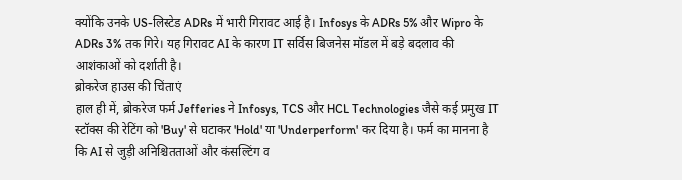क्योंकि उनके US-लिस्टेड ADRs में भारी गिरावट आई है। Infosys के ADRs 5% और Wipro के ADRs 3% तक गिरे। यह गिरावट AI के कारण IT सर्विस बिजनेस मॉडल में बड़े बदलाव की आशंकाओं को दर्शाती है।
ब्रोकरेज हाउस की चिंताएं
हाल ही में, ब्रोकरेज फर्म Jefferies ने Infosys, TCS और HCL Technologies जैसे कई प्रमुख IT स्टॉक्स की रेटिंग को 'Buy' से घटाकर 'Hold' या 'Underperform' कर दिया है। फर्म का मानना है कि AI से जुड़ी अनिश्चितताओं और कंसल्टिंग व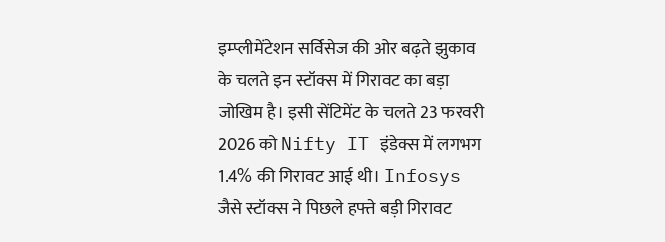इम्प्लीमेंटेशन सर्विसेज की ओर बढ़ते झुकाव के चलते इन स्टॉक्स में गिरावट का बड़ा जोखिम है। इसी सेंटिमेंट के चलते 23 फरवरी 2026 को Nifty IT इंडेक्स में लगभग 1.4% की गिरावट आई थी। Infosys जैसे स्टॉक्स ने पिछले हफ्ते बड़ी गिरावट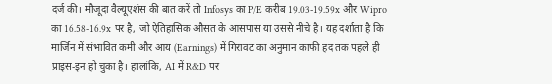दर्ज की। मौजूदा वैल्यूएशंस की बात करें तो Infosys का P/E करीब 19.03-19.59x और Wipro का 16.58-16.9x पर है, जो ऐतिहासिक औसत के आसपास या उससे नीचे है। यह दर्शाता है कि मार्जिन में संभावित कमी और आय (Earnings) में गिरावट का अनुमान काफी हद तक पहले ही प्राइस-इन हो चुका है। हालांकि, AI में R&D पर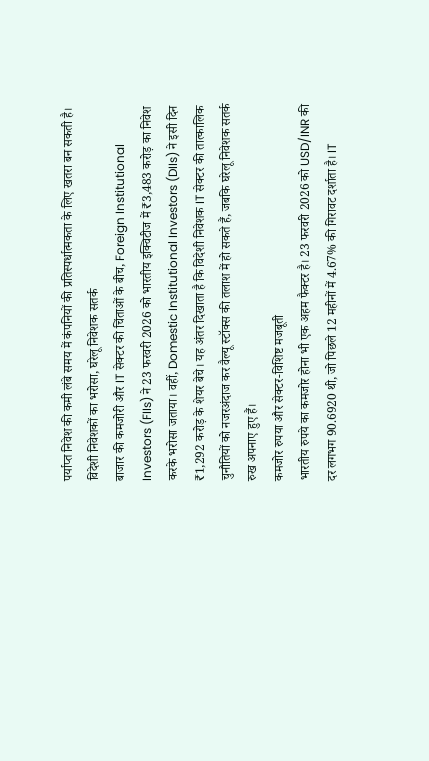पर्याप्त निवेश की कमी लंबे समय में कंपनियों की प्रतिस्पर्धात्मकता के लिए खतरा बन सकती है।
विदेशी निवेशकों का भरोसा, घरेलू निवेशक सतर्क
बाजार की कमजोरी और IT सेक्टर की चिंताओं के बीच, Foreign Institutional Investors (FIIs) ने 23 फरवरी 2026 को भारतीय इक्विटीज में ₹3,483 करोड़ का निवेश करके भरोसा जताया। वहीं, Domestic Institutional Investors (DIIs) ने इसी दिन ₹1,292 करोड़ के शेयर बेचे। यह अंतर दिखाता है कि विदेशी निवेशक IT सेक्टर की तात्कालिक चुनौतियों को नजरअंदाज कर वैल्यू स्टॉक्स की तलाश में हो सकते हैं, जबकि घरेलू निवेशक सतर्क रुख अपनाए हुए हैं।
कमजोर रुपया और सेक्टर-विशिष्ट मजबूती
भारतीय रुपये का कमजोर होना भी एक अहम फैक्टर है। 23 फरवरी 2026 को USD/INR की दर लगभग 90.6920 थी, जो पिछले 12 महीनों में 4.67% की गिरावट दर्शाता है। IT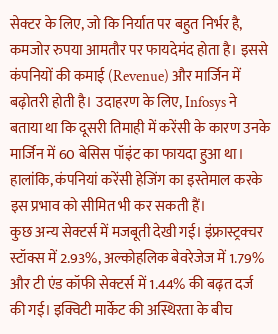सेक्टर के लिए, जो कि निर्यात पर बहुत निर्भर है, कमजोर रुपया आमतौर पर फायदेमंद होता है। इससे कंपनियों की कमाई (Revenue) और मार्जिन में बढ़ोतरी होती है। उदाहरण के लिए, Infosys ने बताया था कि दूसरी तिमाही में करेंसी के कारण उनके मार्जिन में 60 बेसिस पॉइंट का फायदा हुआ था। हालांकि, कंपनियां करेंसी हेजिंग का इस्तेमाल करके इस प्रभाव को सीमित भी कर सकती हैं।
कुछ अन्य सेक्टर्स में मजबूती देखी गई। इंफ्रास्ट्रक्चर स्टॉक्स में 2.93%, अल्कोहलिक बेवरेजेज में 1.79% और टी एंड कॉफी सेक्टर्स में 1.44% की बढ़त दर्ज की गई। इक्विटी मार्केट की अस्थिरता के बीच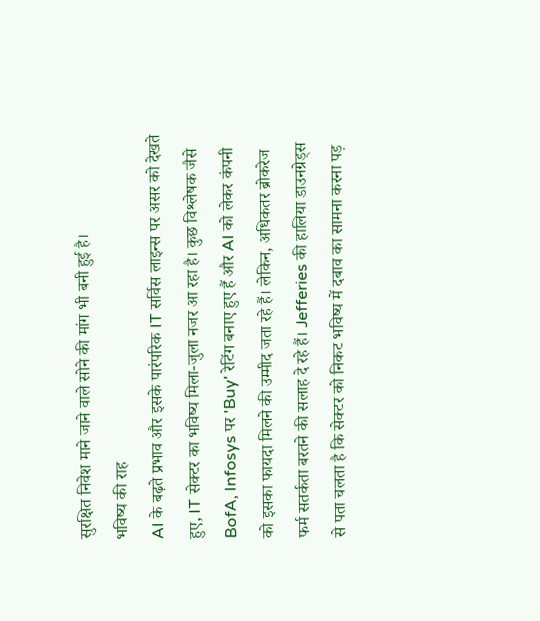सुरक्षित निवेश माने जाने वाले सोने की मांग भी बनी हुई है।
भविष्य की राह
AI के बढ़ते प्रभाव और इसके पारंपरिक IT सर्विस लाइन्स पर असर को देखते हुए, IT सेक्टर का भविष्य मिला-जुला नजर आ रहा है। कुछ विश्लेषक जैसे BofA, Infosys पर 'Buy' रेटिंग बनाए हुए हैं और AI को लेकर कंपनी को इसका फायदा मिलने की उम्मीद जता रहे हैं। लेकिन, अधिकतर ब्रोकरेज फर्म सतर्कता बरतने की सलाह दे रहे हैं। Jefferies की हालिया डाउनग्रेड्स से पता चलता है कि सेक्टर को निकट भविष्य में दबाव का सामना करना पड़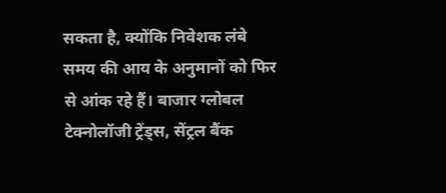सकता है, क्योंकि निवेशक लंबे समय की आय के अनुमानों को फिर से आंक रहे हैं। बाजार ग्लोबल टेक्नोलॉजी ट्रेंड्स, सेंट्रल बैंक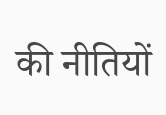की नीतियों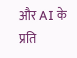और AI के प्रति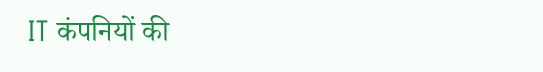IT कंपनियों की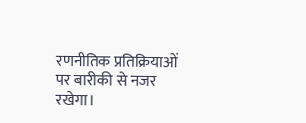रणनीतिक प्रतिक्रियाओं पर बारीकी से नजर रखेगा।